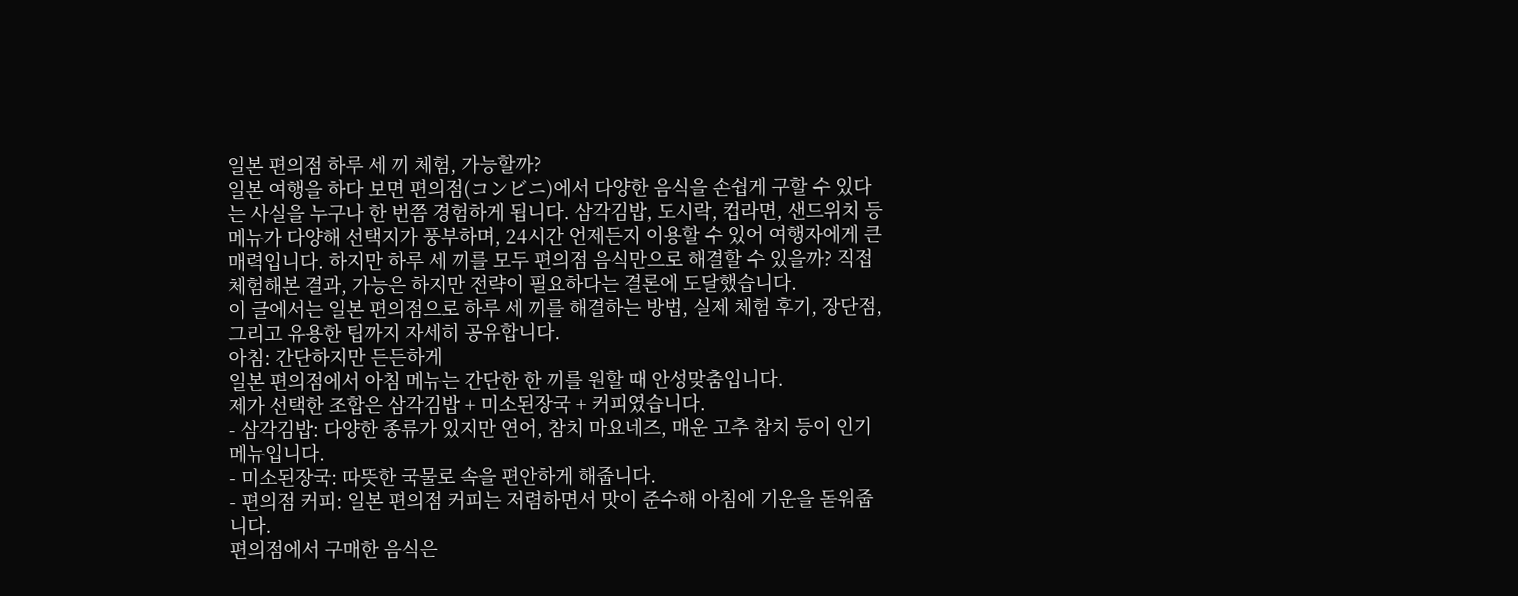일본 편의점 하루 세 끼 체험, 가능할까?
일본 여행을 하다 보면 편의점(コンビニ)에서 다양한 음식을 손쉽게 구할 수 있다는 사실을 누구나 한 번쯤 경험하게 됩니다. 삼각김밥, 도시락, 컵라면, 샌드위치 등 메뉴가 다양해 선택지가 풍부하며, 24시간 언제든지 이용할 수 있어 여행자에게 큰 매력입니다. 하지만 하루 세 끼를 모두 편의점 음식만으로 해결할 수 있을까? 직접 체험해본 결과, 가능은 하지만 전략이 필요하다는 결론에 도달했습니다.
이 글에서는 일본 편의점으로 하루 세 끼를 해결하는 방법, 실제 체험 후기, 장단점, 그리고 유용한 팁까지 자세히 공유합니다.
아침: 간단하지만 든든하게
일본 편의점에서 아침 메뉴는 간단한 한 끼를 원할 때 안성맞춤입니다.
제가 선택한 조합은 삼각김밥 + 미소된장국 + 커피였습니다.
- 삼각김밥: 다양한 종류가 있지만 연어, 참치 마요네즈, 매운 고추 참치 등이 인기 메뉴입니다.
- 미소된장국: 따뜻한 국물로 속을 편안하게 해줍니다.
- 편의점 커피: 일본 편의점 커피는 저렴하면서 맛이 준수해 아침에 기운을 돋워줍니다.
편의점에서 구매한 음식은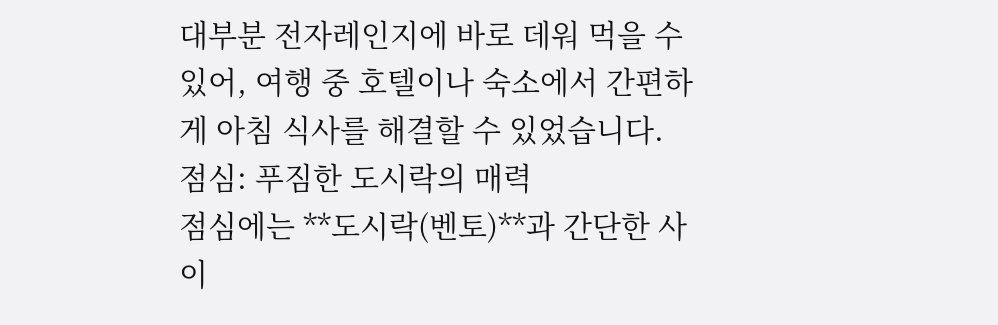대부분 전자레인지에 바로 데워 먹을 수 있어, 여행 중 호텔이나 숙소에서 간편하게 아침 식사를 해결할 수 있었습니다.
점심: 푸짐한 도시락의 매력
점심에는 **도시락(벤토)**과 간단한 사이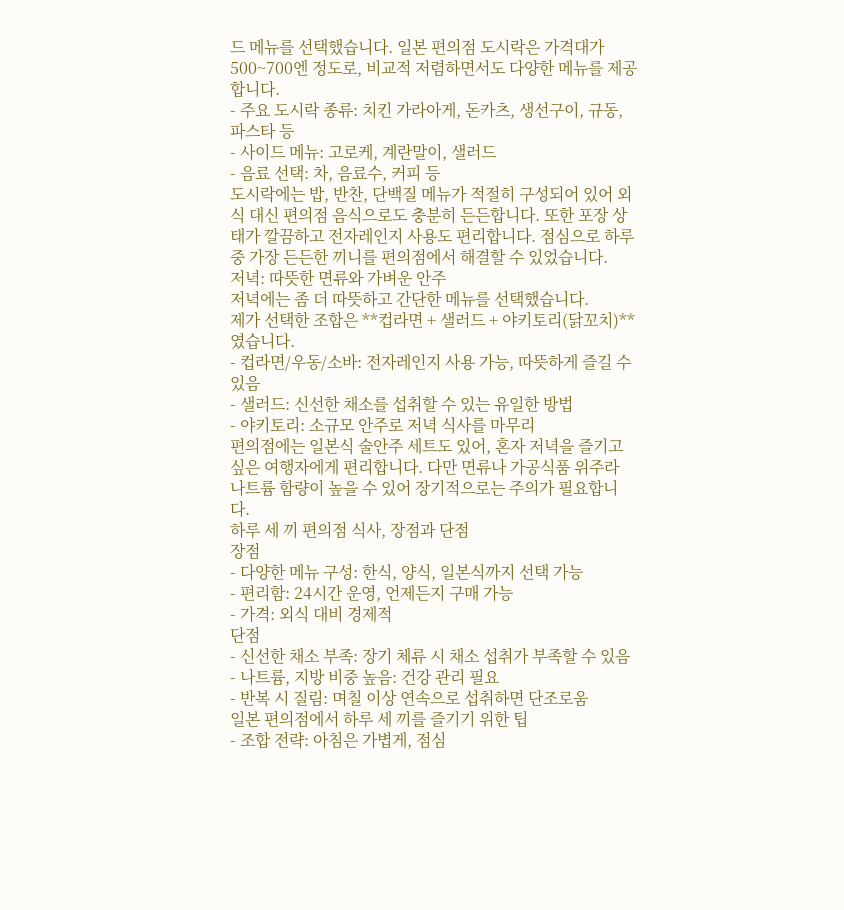드 메뉴를 선택했습니다. 일본 편의점 도시락은 가격대가 500~700엔 정도로, 비교적 저렴하면서도 다양한 메뉴를 제공합니다.
- 주요 도시락 종류: 치킨 가라아게, 돈카츠, 생선구이, 규동, 파스타 등
- 사이드 메뉴: 고로케, 계란말이, 샐러드
- 음료 선택: 차, 음료수, 커피 등
도시락에는 밥, 반찬, 단백질 메뉴가 적절히 구성되어 있어 외식 대신 편의점 음식으로도 충분히 든든합니다. 또한 포장 상태가 깔끔하고 전자레인지 사용도 편리합니다. 점심으로 하루 중 가장 든든한 끼니를 편의점에서 해결할 수 있었습니다.
저녁: 따뜻한 면류와 가벼운 안주
저녁에는 좀 더 따뜻하고 간단한 메뉴를 선택했습니다.
제가 선택한 조합은 **컵라면 + 샐러드 + 야키토리(닭꼬치)**였습니다.
- 컵라면/우동/소바: 전자레인지 사용 가능, 따뜻하게 즐길 수 있음
- 샐러드: 신선한 채소를 섭취할 수 있는 유일한 방법
- 야키토리: 소규모 안주로 저녁 식사를 마무리
편의점에는 일본식 술안주 세트도 있어, 혼자 저녁을 즐기고 싶은 여행자에게 편리합니다. 다만 면류나 가공식품 위주라 나트륨 함량이 높을 수 있어 장기적으로는 주의가 필요합니다.
하루 세 끼 편의점 식사, 장점과 단점
장점
- 다양한 메뉴 구성: 한식, 양식, 일본식까지 선택 가능
- 편리함: 24시간 운영, 언제든지 구매 가능
- 가격: 외식 대비 경제적
단점
- 신선한 채소 부족: 장기 체류 시 채소 섭취가 부족할 수 있음
- 나트륨, 지방 비중 높음: 건강 관리 필요
- 반복 시 질림: 며칠 이상 연속으로 섭취하면 단조로움
일본 편의점에서 하루 세 끼를 즐기기 위한 팁
- 조합 전략: 아침은 가볍게, 점심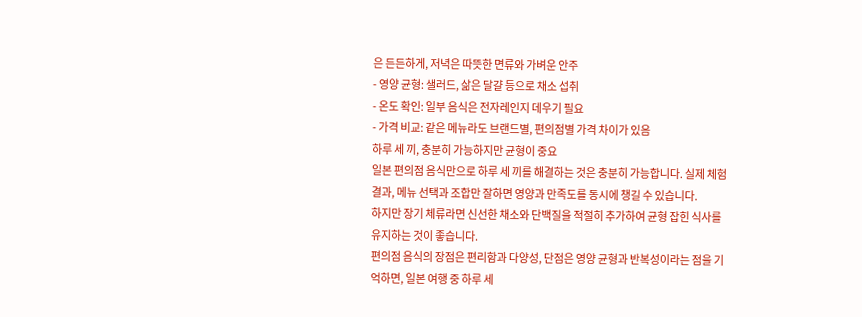은 든든하게, 저녁은 따뜻한 면류와 가벼운 안주
- 영양 균형: 샐러드, 삶은 달걀 등으로 채소 섭취
- 온도 확인: 일부 음식은 전자레인지 데우기 필요
- 가격 비교: 같은 메뉴라도 브랜드별, 편의점별 가격 차이가 있음
하루 세 끼, 충분히 가능하지만 균형이 중요
일본 편의점 음식만으로 하루 세 끼를 해결하는 것은 충분히 가능합니다. 실제 체험 결과, 메뉴 선택과 조합만 잘하면 영양과 만족도를 동시에 챙길 수 있습니다.
하지만 장기 체류라면 신선한 채소와 단백질을 적절히 추가하여 균형 잡힌 식사를 유지하는 것이 좋습니다.
편의점 음식의 장점은 편리함과 다양성, 단점은 영양 균형과 반복성이라는 점을 기억하면, 일본 여행 중 하루 세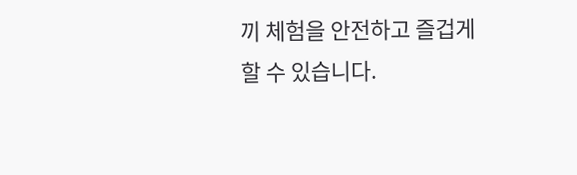끼 체험을 안전하고 즐겁게 할 수 있습니다.